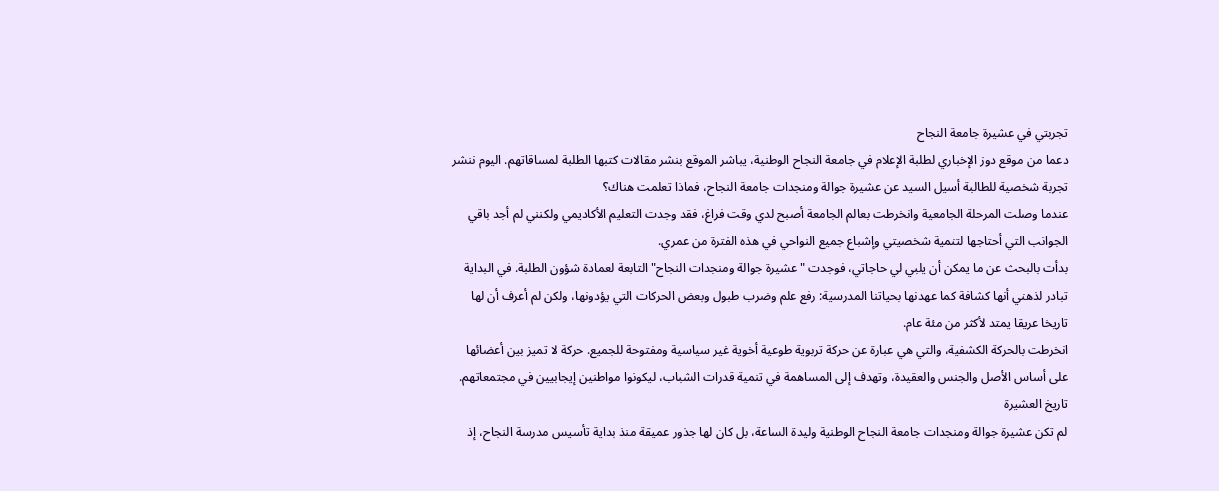تجربتي في عشيرة جامعة النجاح
دعما من موقع دوز الإخباري لطلبة الإعلام في جامعة النجاح الوطنية، يباشر الموقع بنشر مقالات كتبها الطلبة لمساقاتهم. اليوم ننشر تجربة شخصية للطالبة أسيل السيد عن عشيرة جوالة ومنجدات جامعة النجاح، فماذا تعلمت هناك؟
عندما وصلت المرحلة الجامعية وانخرطت بعالم الجامعة أصبح لدي وقت فراغ، فقد وجدت التعليم الأكاديمي ولكنني لم أجد باقي الجوانب التي أحتاجها لتنمية شخصيتي وإشباع جميع النواحي في هذه الفترة من عمري.
بدأت بالبحث عن ما يمكن أن يلبي لي حاجاتي، فوجدت "عشيرة جوالة ومنجدات النجاح" التابعة لعمادة شؤون الطلبة. في البداية تبادر لذهني أنها كشافة كما عهدنها بحياتنا المدرسية: رفع علم وضرب طبول وبعض الحركات التي يؤدونها، ولكن لم أعرف أن لها تاريخا عريقا يمتد لأكثر من مئة عام.
انخرطت بالحركة الكشفية، والتي هي عبارة عن حركة تربوية طوعية أخوية غير سياسية ومفتوحة للجميع. حركة لا تميز بين أعضائها على أساس الأصل والجنس والعقيدة، وتهدف إلى المساهمة في تنمية قدرات الشباب، ليكونوا مواطنين إيجابيين في مجتمعاتهم.
تاريخ العشيرة
لم تكن عشيرة جوالة ومنجدات جامعة النجاح الوطنية وليدة الساعة، بل كان لها جذور عميقة منذ بداية تأسيس مدرسة النجاح، إذ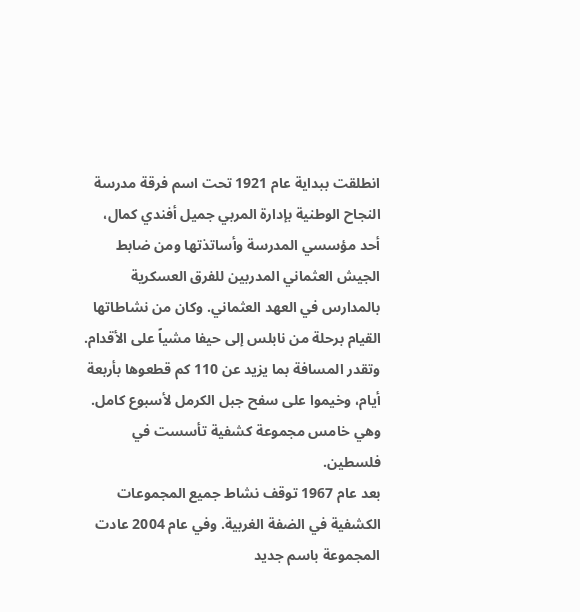انطلقت ببداية عام 1921 تحت اسم فرقة مدرسة النجاح الوطنية بإدارة المربي جميل أفندي كمال، أحد مؤسسي المدرسة وأساتذتها ومن ضابط الجيش العثماني المدربين للفرق العسكرية بالمدارس في العهد العثماني. وكان من نشاطاتها القيام برحلة من نابلس إلى حيفا مشياً على الأقدام. وتقدر المسافة بما يزيد عن 110 كم قطعوها بأربعة أيام، وخيموا على سفح جبل الكرمل لأسبوع كامل. وهي خامس مجموعة كشفية تأسست في فلسطين.
بعد عام 1967 توقف نشاط جميع المجموعات الكشفية في الضفة الغربية. وفي عام 2004 عادت المجموعة باسم جديد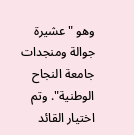وهو "عشيرة جوالة ومنجدات جامعة النجاح الوطنية". وتم اختيار القائد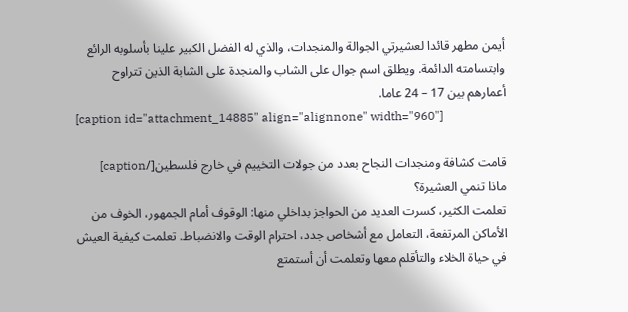أيمن مطهر قائدا لعشيرتي الجوالة والمنجدات، والذي له الفضل الكبير علينا بأسلوبه الرائع وابتسامته الدائمة. ويطلق اسم جوال على الشاب والمنجدة على الشابة الذين تتراوح أعمارهم بين 17 – 24 عاما.
[caption id="attachment_14885" align="alignnone" width="960"]

قامت كشافة ومنجدات النجاح بعدد من جولات التخييم في خارج فلسطين[/caption]
ماذا تنمي العشيرة؟
تعلمت الكثير، كسرت العديد من الحواجز بداخلي منها: الوقوف أمام الجمهور، الخوف من الأماكن المرتفعة، التعامل مع أشخاص جدد، احترام الوقت والانضباط. تعلمت كيفية العيش في حياة الخلاء والتأقلم معها وتعلمت أن أستمتع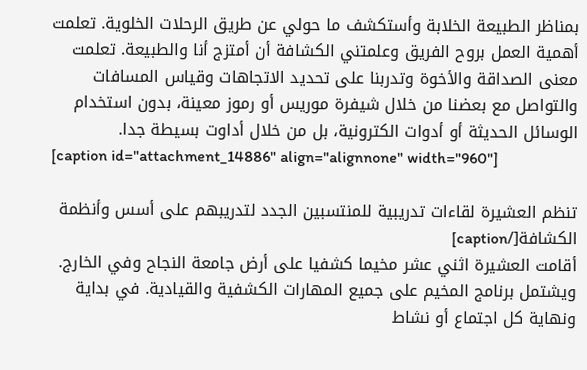بمناظر الطبيعة الخلابة وأستكشف ما حولي عن طريق الرحلات الخلوية. تعلمت أهمية العمل بروح الفريق وعلمتني الكشافة أن أمتزج أنا والطبيعة. تعلمت معنى الصداقة والأخوة وتدربنا على تحديد الاتجاهات وقياس المسافات والتواصل مع بعضنا من خلال شيفرة موريس أو رموز معينة، بدون استخدام الوسائل الحديثة أو أدوات الكترونية، بل من خلال أداوت بسيطة جدا.
[caption id="attachment_14886" align="alignnone" width="960"]

تنظم العشيرة لقاءات تدريبية للمنتسبين الجدد لتدريبهم على أسس وأنظمة الكشافة[/caption]
أقامت العشيرة اثني عشر مخيما كشفيا على أرض جامعة النجاح وفي الخارج. ويشتمل برنامج المخيم على جميع المهارات الكشفية والقيادية. في بداية ونهاية كل اجتماع أو نشاط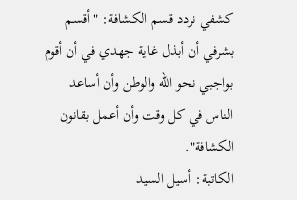كشفي نردد قسم الكشافة: "أقسم بشرفي أن أبذل غاية جهدي في أن أقوم بواجبي نحو الله والوطن وأن أساعد الناس في كل وقت وأن أعمل بقانون الكشافة".
الكاتبة: أسيل السيد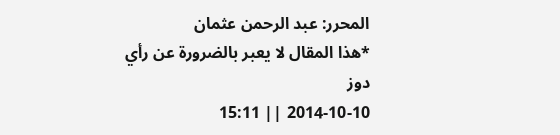المحرر: عبد الرحمن عثمان
*هذا المقال لا يعبر بالضرورة عن رأي
دوز
2014-10-10 || 15:11